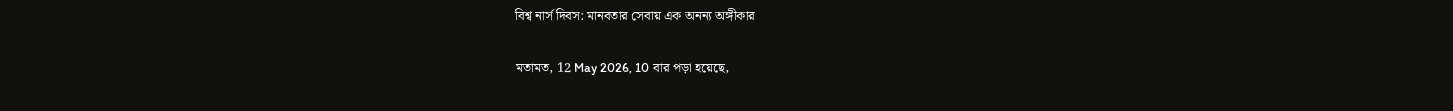বিশ্ব নার্স দিবস: মানবতার সেবায় এক অনন্য অঙ্গীকার

মতামত, 12 May 2026, 10 বার পড়া হয়েছে,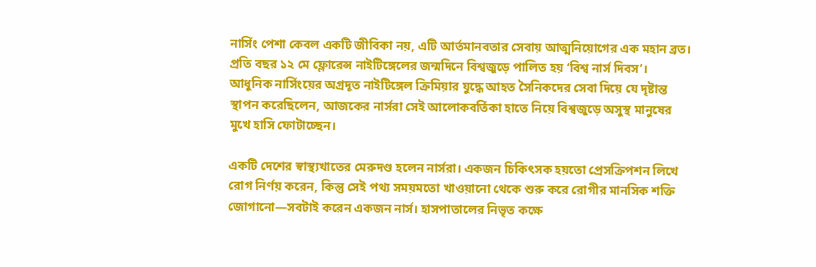নার্সিং পেশা কেবল একটি জীবিকা নয়, এটি আর্তমানবতার সেবায় আত্মনিয়োগের এক মহান ব্রত। প্রতি বছর ১২ মে ফ্লোরেন্স নাইটিঙ্গেলের জন্মদিনে বিশ্বজুড়ে পালিত হয় ‘বিশ্ব নার্স দিবস’। আধুনিক নার্সিংয়ের অগ্রদূত নাইটিঙ্গেল ক্রিমিয়ার যুদ্ধে আহত সৈনিকদের সেবা দিয়ে যে দৃষ্টান্ত স্থাপন করেছিলেন, আজকের নার্সরা সেই আলোকবর্তিকা হাতে নিয়ে বিশ্বজুড়ে অসুস্থ মানুষের মুখে হাসি ফোটাচ্ছেন।

একটি দেশের স্বাস্থ্যখাতের মেরুদণ্ড হলেন নার্সরা। একজন চিকিৎসক হয়তো প্রেসক্রিপশন লিখে রোগ নির্ণয় করেন, কিন্তু সেই পথ্য সময়মতো খাওয়ানো থেকে শুরু করে রোগীর মানসিক শক্তি জোগানো—সবটাই করেন একজন নার্স। হাসপাতালের নিভৃত কক্ষে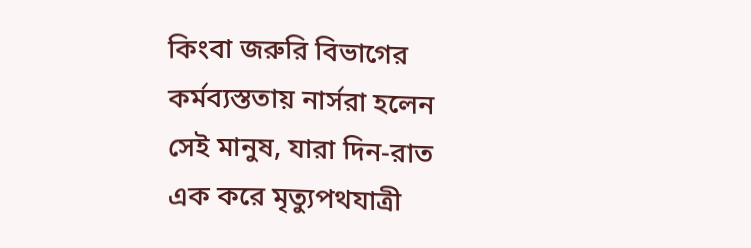কিংবা জরুরি বিভাগের কর্মব্যস্ততায় নার্সরা হলেন সেই মানুষ, যারা দিন-রাত এক করে মৃত্যুপথযাত্রী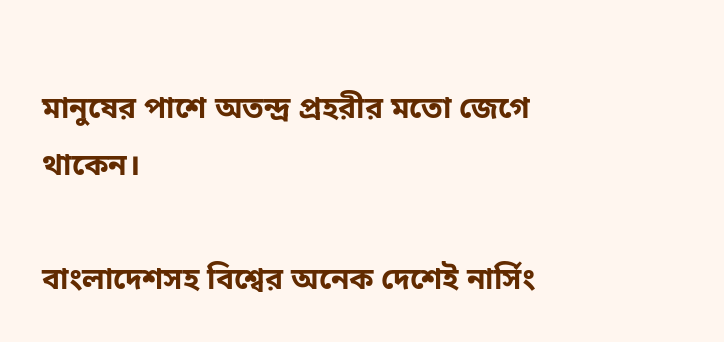মানুষের পাশে অতন্দ্র প্রহরীর মতো জেগে থাকেন।

বাংলাদেশসহ বিশ্বের অনেক দেশেই নার্সিং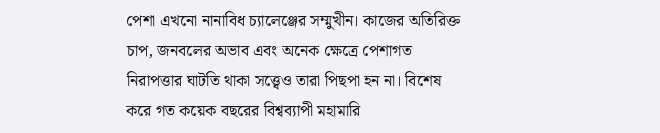পেশা এখনো নানাবিধ চ্যালেঞ্জের সম্মুখীন। কাজের অতিরিক্ত চাপ, জনবলের অভাব এবং অনেক ক্ষেত্রে পেশাগত নিরাপত্তার ঘাটতি থাকা সত্ত্বেও তারা পিছপা হন না। বিশেষ করে গত কয়েক বছরের বিশ্বব্যাপী মহামারি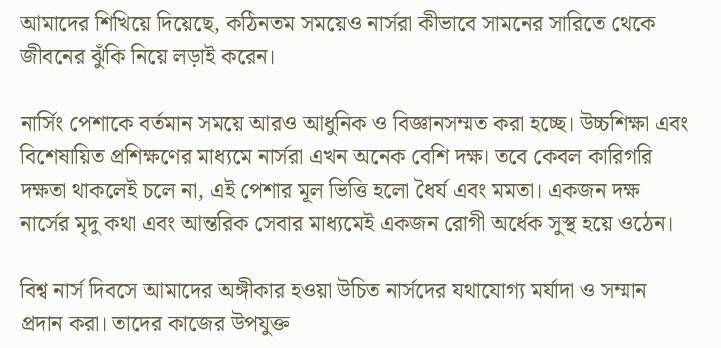আমাদের শিখিয়ে দিয়েছে, কঠিনতম সময়েও নার্সরা কীভাবে সামনের সারিতে থেকে জীবনের ঝুঁকি নিয়ে লড়াই করেন।

নার্সিং পেশাকে বর্তমান সময়ে আরও আধুনিক ও বিজ্ঞানসম্মত করা হচ্ছে। উচ্চশিক্ষা এবং বিশেষায়িত প্রশিক্ষণের মাধ্যমে নার্সরা এখন অনেক বেশি দক্ষ। তবে কেবল কারিগরি দক্ষতা থাকলেই চলে না, এই পেশার মূল ভিত্তি হলো ধৈর্য এবং মমতা। একজন দক্ষ নার্সের মৃদু কথা এবং আন্তরিক সেবার মাধ্যমেই একজন রোগী অর্ধেক সুস্থ হয়ে ওঠেন।

বিশ্ব নার্স দিবসে আমাদের অঙ্গীকার হওয়া উচিত নার্সদের যথাযোগ্য মর্যাদা ও সম্মান প্রদান করা। তাদের কাজের উপযুক্ত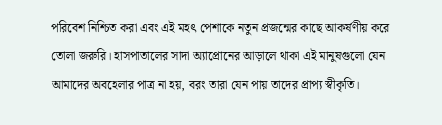পরিবেশ নিশ্চিত করা এবং এই মহৎ পেশাকে নতুন প্রজন্মের কাছে আকর্ষণীয় করে তোলা জরুরি। হাসপাতালের সাদা অ্যাপ্রোনের আড়ালে থাকা এই মানুষগুলো যেন আমাদের অবহেলার পাত্র না হয়, বরং তারা যেন পায় তাদের প্রাপ্য স্বীকৃতি।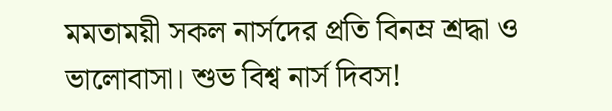মমতাময়ী সকল নার্সদের প্রতি বিনম্র শ্রদ্ধা ও ভালোবাসা। শুভ বিশ্ব নার্স দিবস!